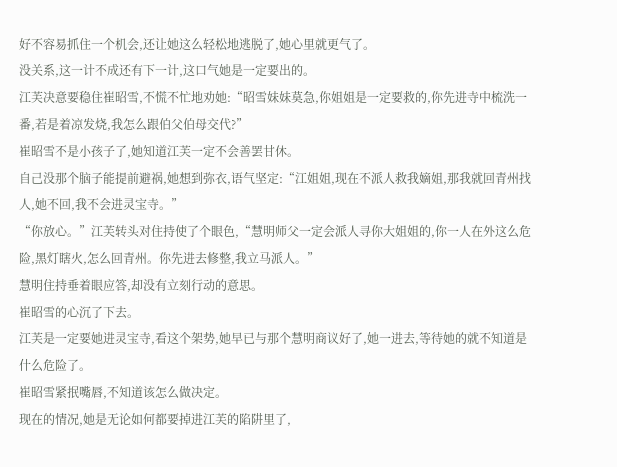好不容易抓住一个机会,还让她这么轻松地逃脱了,她心里就更气了。
没关系,这一计不成还有下一计,这口气她是一定要出的。
江芙决意要稳住崔昭雪,不慌不忙地劝她:“昭雪妹妹莫急,你姐姐是一定要救的,你先进寺中梳洗一番,若是着凉发烧,我怎么跟伯父伯母交代?”
崔昭雪不是小孩子了,她知道江芙一定不会善罢甘休。
自己没那个脑子能提前避祸,她想到弥衣,语气坚定:“江姐姐,现在不派人救我嫡姐,那我就回青州找人,她不回,我不会进灵宝寺。”
“你放心。”江芙转头对住持使了个眼色,“慧明师父一定会派人寻你大姐姐的,你一人在外这么危险,黑灯瞎火,怎么回青州。你先进去修整,我立马派人。”
慧明住持垂着眼应答,却没有立刻行动的意思。
崔昭雪的心沉了下去。
江芙是一定要她进灵宝寺,看这个架势,她早已与那个慧明商议好了,她一进去,等待她的就不知道是什么危险了。
崔昭雪紧抿嘴唇,不知道该怎么做决定。
现在的情况,她是无论如何都要掉进江芙的陷阱里了,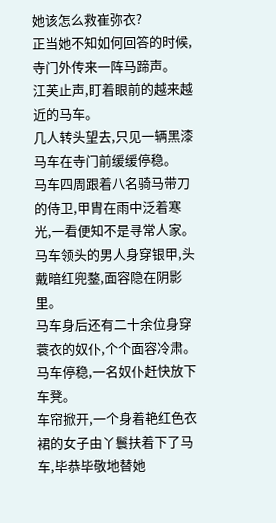她该怎么救崔弥衣?
正当她不知如何回答的时候,寺门外传来一阵马蹄声。
江芙止声,盯着眼前的越来越近的马车。
几人转头望去,只见一辆黑漆马车在寺门前缓缓停稳。
马车四周跟着八名骑马带刀的侍卫,甲胄在雨中泛着寒光,一看便知不是寻常人家。马车领头的男人身穿银甲,头戴暗红兜鍪,面容隐在阴影里。
马车身后还有二十余位身穿蓑衣的奴仆,个个面容冷肃。
马车停稳,一名奴仆赶快放下车凳。
车帘掀开,一个身着艳红色衣裙的女子由丫鬟扶着下了马车,毕恭毕敬地替她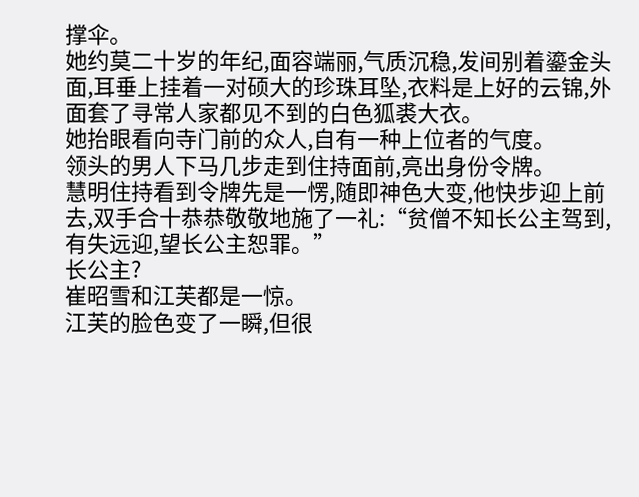撑伞。
她约莫二十岁的年纪,面容端丽,气质沉稳,发间别着鎏金头面,耳垂上挂着一对硕大的珍珠耳坠,衣料是上好的云锦,外面套了寻常人家都见不到的白色狐裘大衣。
她抬眼看向寺门前的众人,自有一种上位者的气度。
领头的男人下马几步走到住持面前,亮出身份令牌。
慧明住持看到令牌先是一愣,随即神色大变,他快步迎上前去,双手合十恭恭敬敬地施了一礼:“贫僧不知长公主驾到,有失远迎,望长公主恕罪。”
长公主?
崔昭雪和江芙都是一惊。
江芙的脸色变了一瞬,但很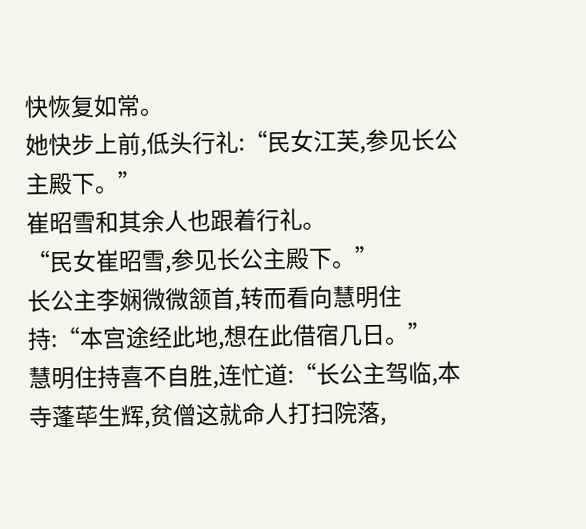快恢复如常。
她快步上前,低头行礼:“民女江芙,参见长公主殿下。”
崔昭雪和其余人也跟着行礼。
“民女崔昭雪,参见长公主殿下。”
长公主李娴微微颔首,转而看向慧明住持:“本宫途经此地,想在此借宿几日。”
慧明住持喜不自胜,连忙道:“长公主驾临,本寺蓬荜生辉,贫僧这就命人打扫院落,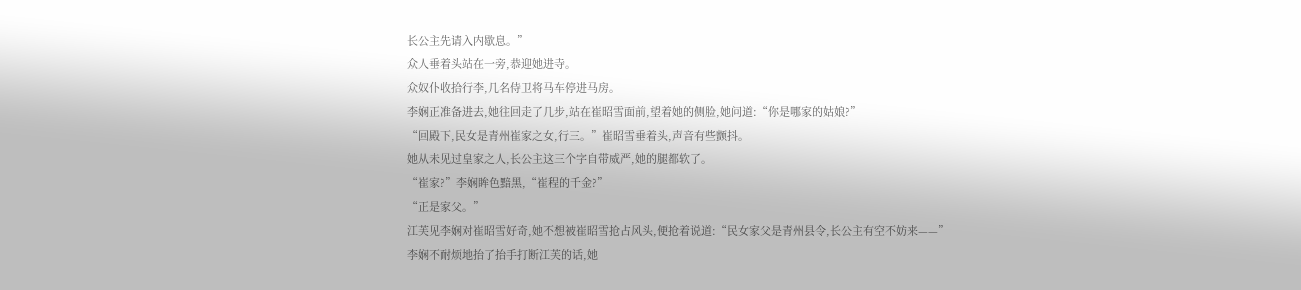长公主先请入内歇息。”
众人垂着头站在一旁,恭迎她进寺。
众奴仆收拾行李,几名侍卫将马车停进马房。
李娴正准备进去,她往回走了几步,站在崔昭雪面前,望着她的侧脸,她问道:“你是哪家的姑娘?”
“回殿下,民女是青州崔家之女,行三。”崔昭雪垂着头,声音有些颤抖。
她从未见过皇家之人,长公主这三个字自带威严,她的腿都软了。
“崔家?”李娴眸色黯黑,“崔程的千金?”
“正是家父。”
江芙见李娴对崔昭雪好奇,她不想被崔昭雪抢占风头,便抢着说道:“民女家父是青州县令,长公主有空不妨来——”
李娴不耐烦地抬了抬手打断江芙的话,她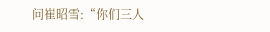问崔昭雪:“你们三人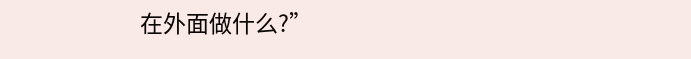在外面做什么?”